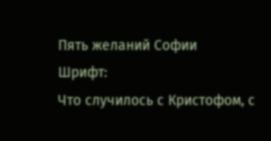Пять желаний Софии
Шрифт:
Что случилось с Кристофом, с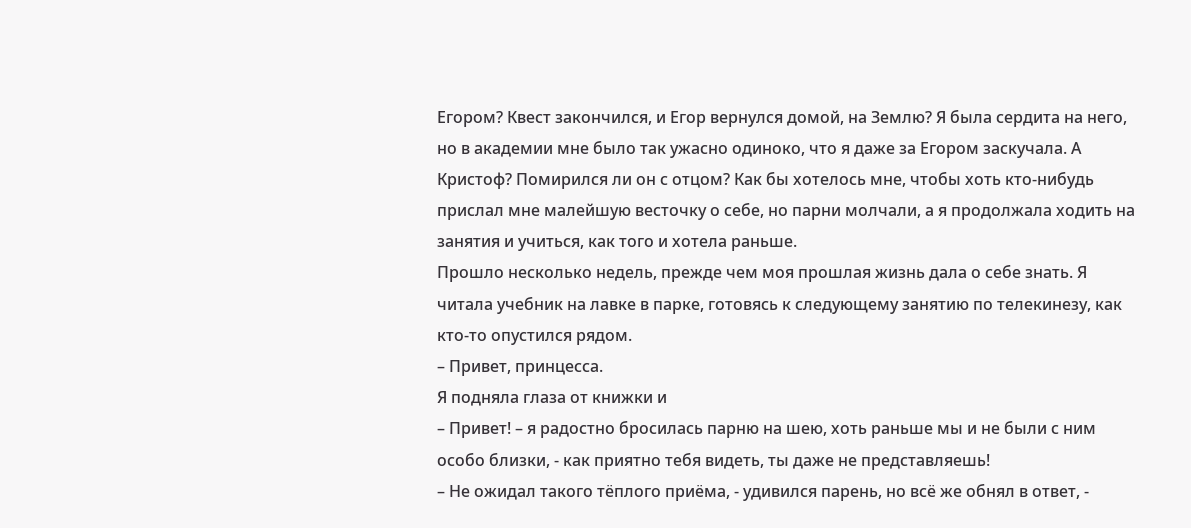Егором? Квест закончился, и Егор вернулся домой, на Землю? Я была сердита на него, но в академии мне было так ужасно одиноко, что я даже за Егором заскучала. А Кристоф? Помирился ли он с отцом? Как бы хотелось мне, чтобы хоть кто-нибудь прислал мне малейшую весточку о себе, но парни молчали, а я продолжала ходить на занятия и учиться, как того и хотела раньше.
Прошло несколько недель, прежде чем моя прошлая жизнь дала о себе знать. Я читала учебник на лавке в парке, готовясь к следующему занятию по телекинезу, как кто-то опустился рядом.
– Привет, принцесса.
Я подняла глаза от книжки и
– Привет! – я радостно бросилась парню на шею, хоть раньше мы и не были с ним особо близки, - как приятно тебя видеть, ты даже не представляешь!
– Не ожидал такого тёплого приёма, - удивился парень, но всё же обнял в ответ, -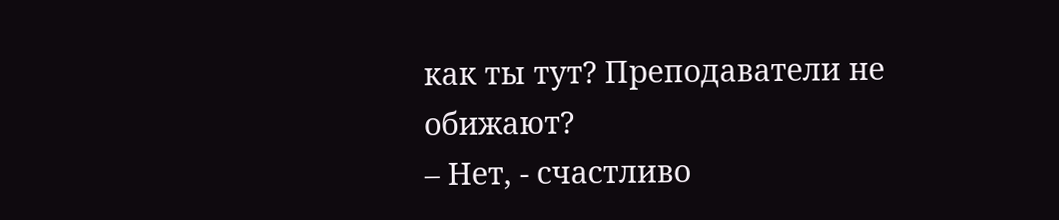как ты тут? Преподаватели не обижают?
– Нет, - счастливо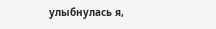улыбнулась я,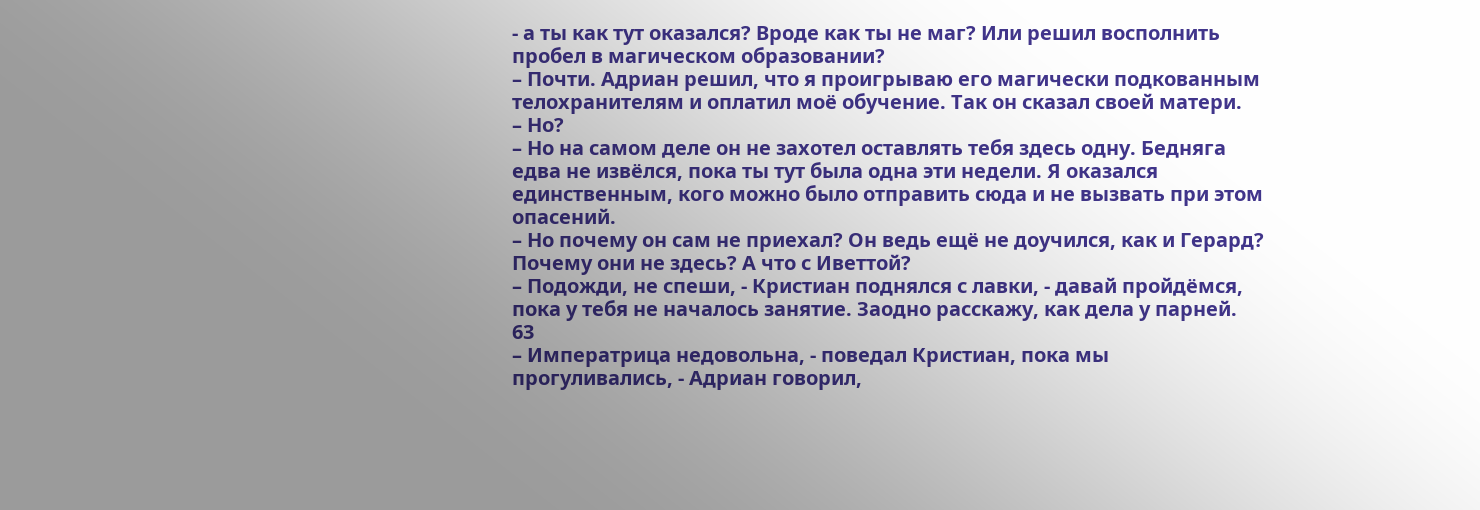- а ты как тут оказался? Вроде как ты не маг? Или решил восполнить пробел в магическом образовании?
– Почти. Адриан решил, что я проигрываю его магически подкованным телохранителям и оплатил моё обучение. Так он сказал своей матери.
– Но?
– Но на самом деле он не захотел оставлять тебя здесь одну. Бедняга едва не извёлся, пока ты тут была одна эти недели. Я оказался единственным, кого можно было отправить сюда и не вызвать при этом опасений.
– Но почему он сам не приехал? Он ведь ещё не доучился, как и Герард? Почему они не здесь? А что с Иветтой?
– Подожди, не спеши, - Кристиан поднялся с лавки, - давай пройдёмся, пока у тебя не началось занятие. Заодно расскажу, как дела у парней.
63
– Императрица недовольна, - поведал Кристиан, пока мы прогуливались, - Адриан говорил,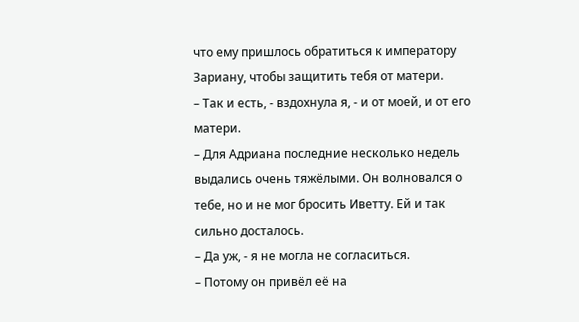что ему пришлось обратиться к императору Зариану, чтобы защитить тебя от матери.
– Так и есть, - вздохнула я, - и от моей, и от его матери.
– Для Адриана последние несколько недель выдались очень тяжёлыми. Он волновался о тебе, но и не мог бросить Иветту. Ей и так сильно досталось.
– Да уж, - я не могла не согласиться.
– Потому он привёл её на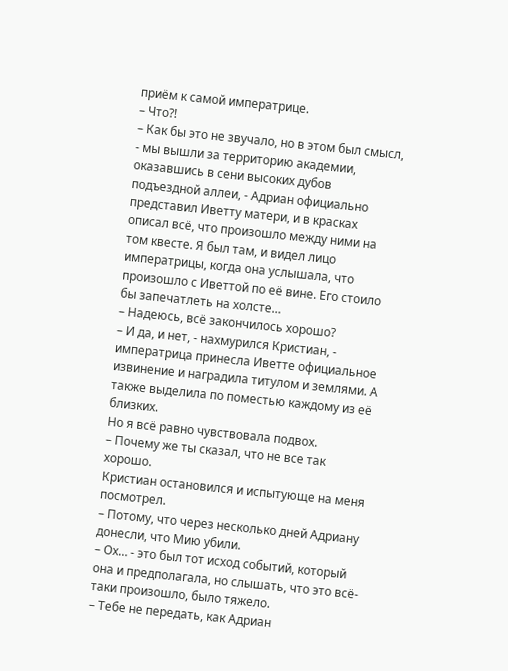приём к самой императрице.
– Что?!
– Как бы это не звучало, но в этом был смысл, - мы вышли за территорию академии, оказавшись в сени высоких дубов подъездной аллеи, - Адриан официально представил Иветту матери, и в красках описал всё, что произошло между ними на том квесте. Я был там, и видел лицо императрицы, когда она услышала, что произошло с Иветтой по её вине. Его стоило бы запечатлеть на холсте…
– Надеюсь, всё закончилось хорошо?
– И да, и нет, - нахмурился Кристиан, - императрица принесла Иветте официальное извинение и наградила титулом и землями. А также выделила по поместью каждому из её близких.
Но я всё равно чувствовала подвох.
– Почему же ты сказал, что не все так хорошо.
Кристиан остановился и испытующе на меня посмотрел.
– Потому, что через несколько дней Адриану донесли, что Мию убили.
– Ох… - это был тот исход событий, который она и предполагала, но слышать, что это всё-таки произошло, было тяжело.
– Тебе не передать, как Адриан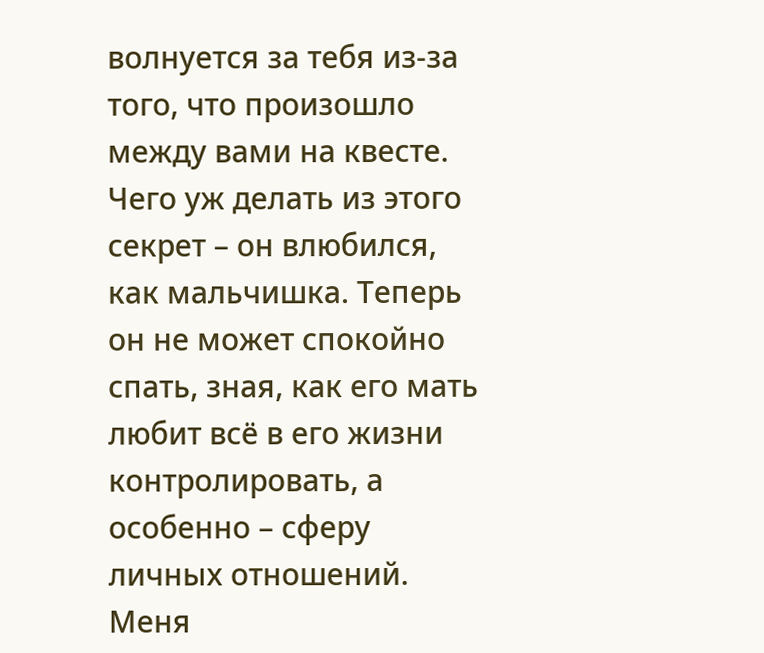волнуется за тебя из-за того, что произошло между вами на квесте. Чего уж делать из этого секрет – он влюбился, как мальчишка. Теперь он не может спокойно спать, зная, как его мать любит всё в его жизни контролировать, а особенно – сферу личных отношений.
Меня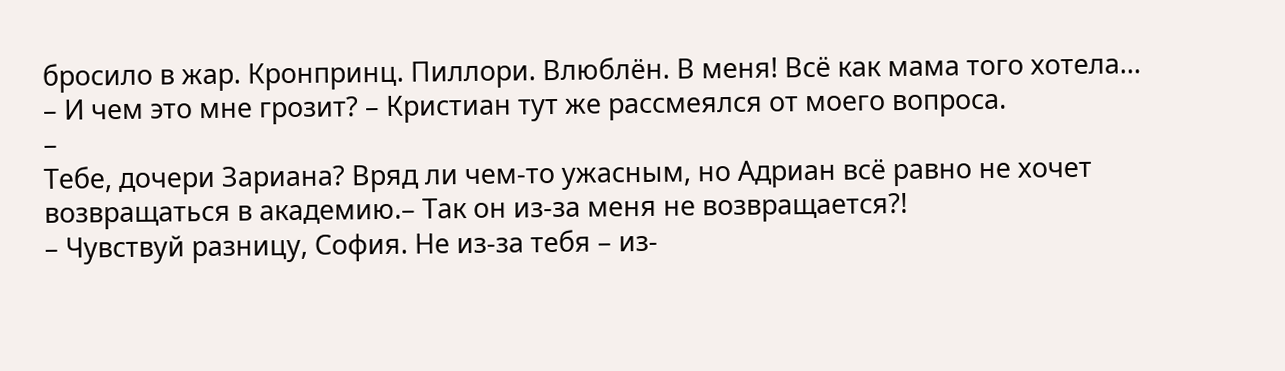бросило в жар. Кронпринц. Пиллори. Влюблён. В меня! Всё как мама того хотела…
– И чем это мне грозит? – Кристиан тут же рассмеялся от моего вопроса.
–
Тебе, дочери Зариана? Вряд ли чем-то ужасным, но Адриан всё равно не хочет возвращаться в академию.– Так он из-за меня не возвращается?!
– Чувствуй разницу, София. Не из-за тебя – из-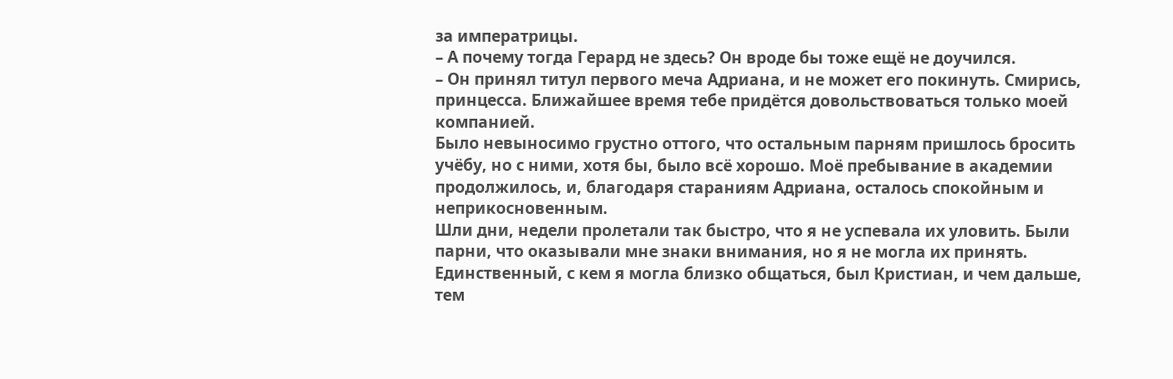за императрицы.
– А почему тогда Герард не здесь? Он вроде бы тоже ещё не доучился.
– Он принял титул первого меча Адриана, и не может его покинуть. Смирись, принцесса. Ближайшее время тебе придётся довольствоваться только моей компанией.
Было невыносимо грустно оттого, что остальным парням пришлось бросить учёбу, но с ними, хотя бы, было всё хорошо. Моё пребывание в академии продолжилось, и, благодаря стараниям Адриана, осталось спокойным и неприкосновенным.
Шли дни, недели пролетали так быстро, что я не успевала их уловить. Были парни, что оказывали мне знаки внимания, но я не могла их принять. Единственный, с кем я могла близко общаться, был Кристиан, и чем дальше, тем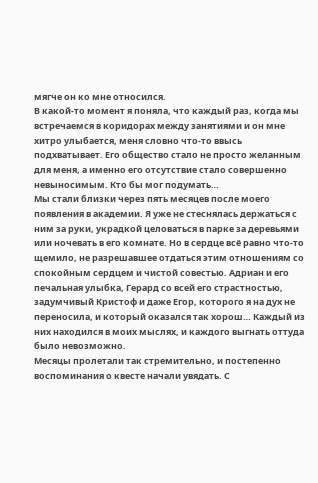мягче он ко мне относился.
В какой-то момент я поняла, что каждый раз, когда мы встречаемся в коридорах между занятиями и он мне хитро улыбается, меня словно что-то ввысь подхватывает. Его общество стало не просто желанным для меня, а именно его отсутствие стало совершенно невыносимым. Кто бы мог подумать…
Мы стали близки через пять месяцев после моего появления в академии. Я уже не стеснялась держаться с ним за руки, украдкой целоваться в парке за деревьями или ночевать в его комнате. Но в сердце всё равно что-то щемило, не разрешавшее отдаться этим отношениям со спокойным сердцем и чистой совестью. Адриан и его печальная улыбка, Герард со всей его страстностью, задумчивый Кристоф и даже Егор, которого я на дух не переносила, и который оказался так хорош… Каждый из них находился в моих мыслях, и каждого выгнать оттуда было невозможно.
Месяцы пролетали так стремительно, и постепенно воспоминания о квесте начали увядать. С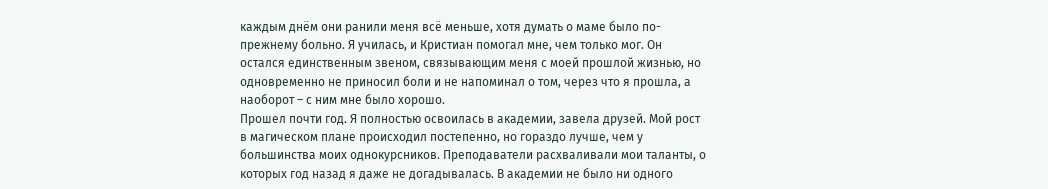каждым днём они ранили меня всё меньше, хотя думать о маме было по-прежнему больно. Я училась, и Кристиан помогал мне, чем только мог. Он остался единственным звеном, связывающим меня с моей прошлой жизнью, но одновременно не приносил боли и не напоминал о том, через что я прошла, а наоборот – с ним мне было хорошо.
Прошел почти год. Я полностью освоилась в академии, завела друзей. Мой рост в магическом плане происходил постепенно, но гораздо лучше, чем у большинства моих однокурсников. Преподаватели расхваливали мои таланты, о которых год назад я даже не догадывалась. В академии не было ни одного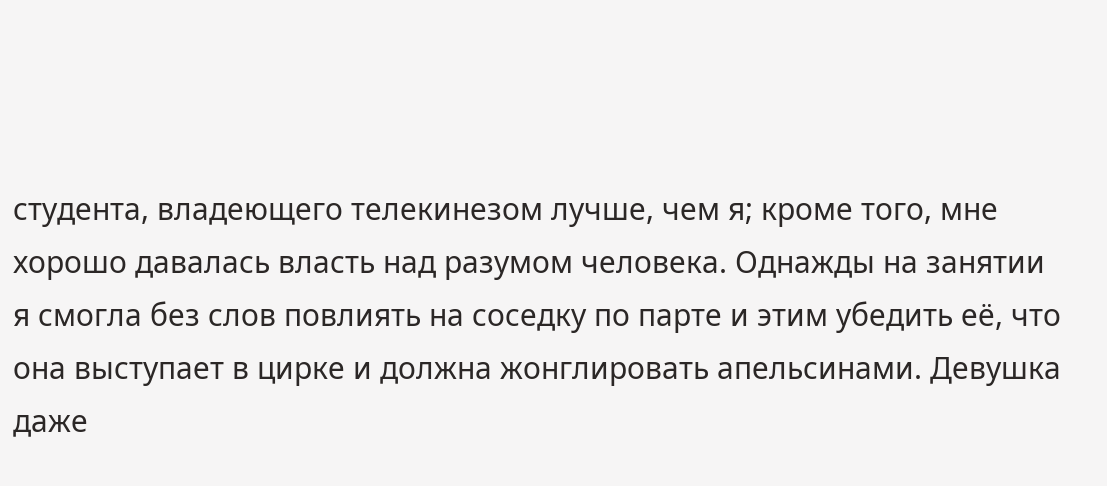студента, владеющего телекинезом лучше, чем я; кроме того, мне хорошо давалась власть над разумом человека. Однажды на занятии я смогла без слов повлиять на соседку по парте и этим убедить её, что она выступает в цирке и должна жонглировать апельсинами. Девушка даже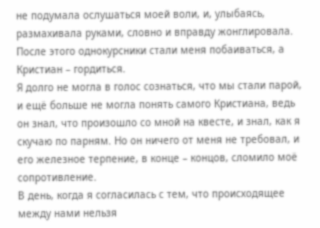не подумала ослушаться моей воли, и, улыбаясь, размахивала руками, словно и вправду жонглировала.
После этого однокурсники стали меня побаиваться, а Кристиан – гордиться.
Я долго не могла в голос сознаться, что мы стали парой, и ещё больше не могла понять самого Кристиана, ведь он знал, что произошло со мной на квесте, и знал, как я скучаю по парням. Но он ничего от меня не требовал, и его железное терпение, в конце – концов, сломило моё сопротивление.
В день, когда я согласилась с тем, что происходящее между нами нельзя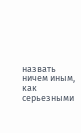назвать ничем иным, как серьезными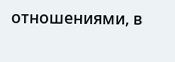отношениями, в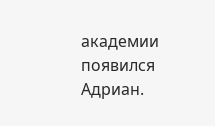академии появился Адриан.